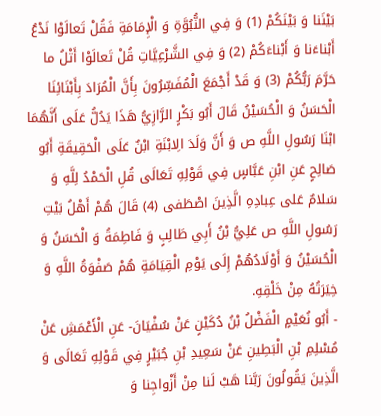بَيْنَنا وَ بَيْنَكُمْ (1) وَ فِي النُّبُوَّةِ وَ الْإِمَامَةِ فَقُلْ تَعالَوْا نَدْعُ أَبْناءَنا وَ أَبْناءَكُمْ (2) وَ فِي الشَّرْعِيَّاتِ قُلْ تَعالَوْا أَتْلُ ما حَرَّمَ رَبُّكُمْ (3) وَ قَدْ أَجْمَعَ الْمُفَسِّرُونَ بِأَنَّ الْمُرَادَ بِأَبْنَائِنَا الْحَسَنُ وَ الْحُسَيْنُ قَالَ أَبُو بَكْرٍ الرَّازِيُّ هَذَا يَدُلُّ عَلَى أَنَّهُمَا ابْنَا رَسُولِ اللَّهِ ص وَ أَنَّ وَلَدَ الِابْنَةِ ابْنٌ عَلَى الْحَقِيقَةِ أَبُو صَالِحٍ عَنِ ابْنِ عَبَّاسٍ فِي قَوْلِهِ تَعَالَى قُلِ الْحَمْدُ لِلَّهِ وَ سَلامٌ عَلى عِبادِهِ الَّذِينَ اصْطَفى (4) قَالَ هُمْ أَهْلُ بَيْتِ رَسُولِ اللَّهِ ص عَلِيُّ بْنُ أَبِي طَالِبٍ وَ فَاطِمَةُ وَ الْحَسَنُ وَ الْحُسَيْنُ وَ أَوْلَادُهُمْ إِلَى يَوْمِ الْقِيَامَةِ هُمْ صَفْوَةُ اللَّهِ وَ خِيَرَتُهُ مِنْ خَلْقِهِ.
- أَبُو نُعَيْمٍ الْفَضْلُ بْنُ دُكَيْنٍ عَنْ سُفْيَانَ- عَنِ الْأَعْمَشِ عَنْ مُسْلِمِ بْنِ الْبَطِينِ عَنْ سَعِيدِ بْنِ جُبَيْرٍ فِي قَوْلِهِ تَعَالَى وَ الَّذِينَ يَقُولُونَ رَبَّنا هَبْ لَنا مِنْ أَزْواجِنا وَ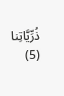ذُرِّيَّاتِنا (5)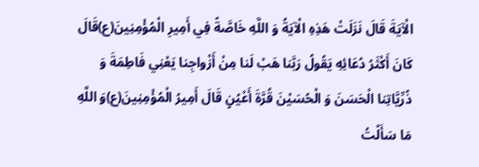الْآيَةَ قَالَ نَزَلَتْ هَذِهِ الْآيَةُ وَ اللَّهِ خَاصَّةً فِي أَمِيرِ الْمُؤْمِنِينَ(ع)قَالَ كَانَ أَكْثَرُ دُعَائِهِ يَقُولُ رَبَّنا هَبْ لَنا مِنْ أَزْواجِنا يَعْنِي فَاطِمَةَ وَ ذُرِّيَّاتِنا الْحَسَنَ وَ الْحُسَيْنَ قُرَّةَ أَعْيُنٍ قَالَ أَمِيرُ الْمُؤْمِنِينَ(ع)وَ اللَّهِ مَا سَأَلْتُ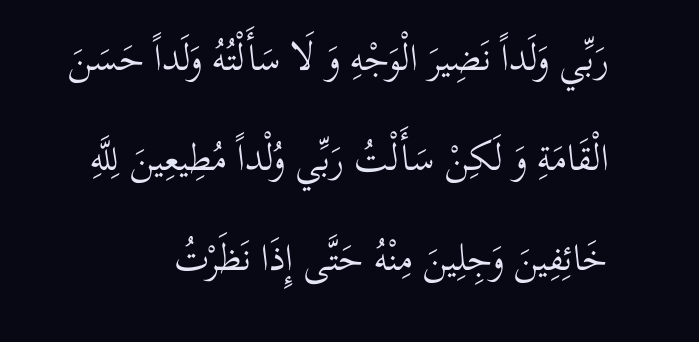رَبِّي وَلَداً نَضِيرَ الْوَجْهِ وَ لَا سَأَلْتُهُ وَلَداً حَسَنَ الْقَامَةِ وَ لَكِنْ سَأَلْتُ رَبِّي وُلْداً مُطِيعِينَ لِلَّهِ خَائِفِينَ وَجِلِينَ مِنْهُ حَتَّى إِذَا نَظَرْتُ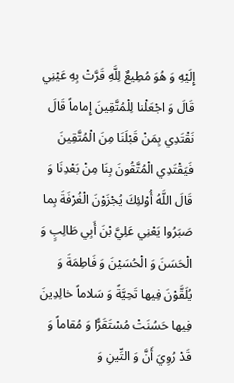إِلَيْهِ وَ هُوَ مُطِيعٌ لِلَّهِ قَرَّتْ بِهِ عَيْنِي قَالَ وَ اجْعَلْنا لِلْمُتَّقِينَ إِماماً قَالَ نَقْتَدِي بِمَنْ قَبْلَنَا مِنَ الْمُتَّقِينَ فَيَقْتَدِي الْمُتَّقُونَ بِنَا مِنْ بَعْدِنَا وَ قَالَ اللَّهُ أُوْلئِكَ يُجْزَوْنَ الْغُرْفَةَ بِما صَبَرُوا يَعْنِي عَلِيَّ بْنَ أَبِي طَالِبٍ وَ الْحَسَنَ وَ الْحُسَيْنَ وَ فَاطِمَةَ وَ يُلَقَّوْنَ فِيها تَحِيَّةً وَ سَلاماً خالِدِينَ فِيها حَسُنَتْ مُسْتَقَرًّا وَ مُقاماً وَ قَدْ رُوِيَ أَنَّ وَ التِّينِ وَ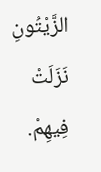الزَّيْتُونِ نَزَلَتْ فِيهِمْ.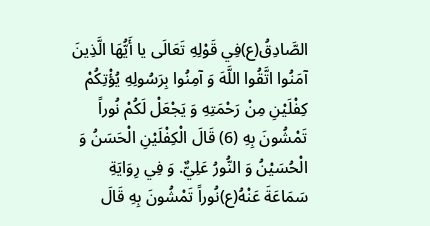الصَّادِقُ(ع)فِي قَوْلِهِ تَعَالَى يا أَيُّهَا الَّذِينَ آمَنُوا اتَّقُوا اللَّهَ وَ آمِنُوا بِرَسُولِهِ يُؤْتِكُمْ كِفْلَيْنِ مِنْ رَحْمَتِهِ وَ يَجْعَلْ لَكُمْ نُوراً تَمْشُونَ بِهِ (6) قَالَ الْكِفْلَيْنِ الْحَسَنُ وَ الْحُسَيْنُ وَ النُّورُ عَلِيٌّ. وَ فِي رِوَايَةِ سَمَاعَةَ عَنْهُ(ع)نُوراً تَمْشُونَ بِهِ قَالَ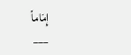إِمَاماً
___